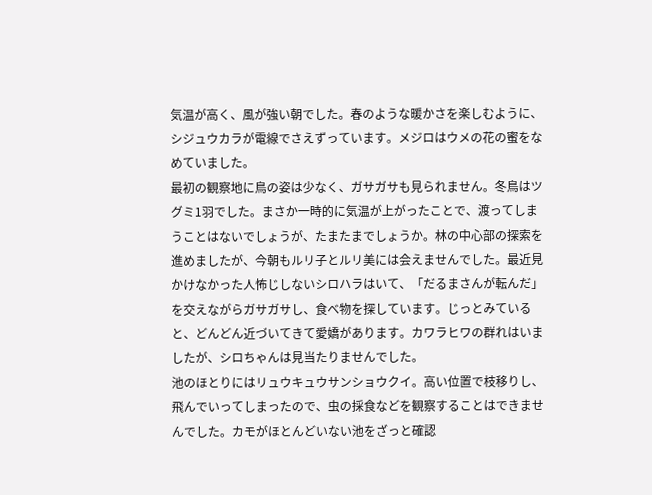気温が高く、風が強い朝でした。春のような暖かさを楽しむように、シジュウカラが電線でさえずっています。メジロはウメの花の蜜をなめていました。
最初の観察地に鳥の姿は少なく、ガサガサも見られません。冬鳥はツグミ1羽でした。まさか一時的に気温が上がったことで、渡ってしまうことはないでしょうが、たまたまでしょうか。林の中心部の探索を進めましたが、今朝もルリ子とルリ美には会えませんでした。最近見かけなかった人怖じしないシロハラはいて、「だるまさんが転んだ」を交えながらガサガサし、食べ物を探しています。じっとみていると、どんどん近づいてきて愛嬌があります。カワラヒワの群れはいましたが、シロちゃんは見当たりませんでした。
池のほとりにはリュウキュウサンショウクイ。高い位置で枝移りし、飛んでいってしまったので、虫の採食などを観察することはできませんでした。カモがほとんどいない池をざっと確認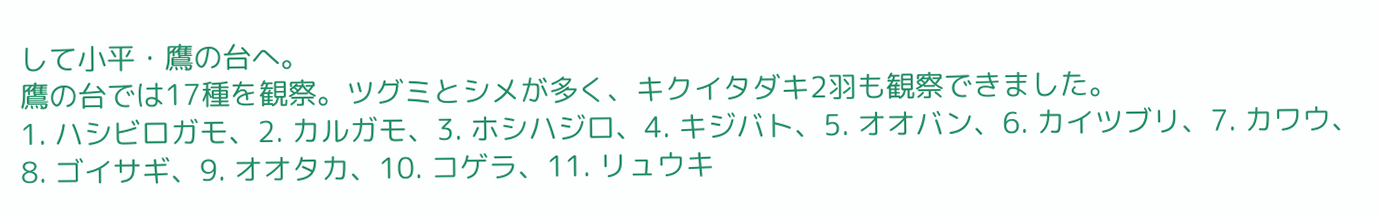して小平・鷹の台へ。
鷹の台では17種を観察。ツグミとシメが多く、キクイタダキ2羽も観察できました。
1. ハシビロガモ、2. カルガモ、3. ホシハジロ、4. キジバト、5. オオバン、6. カイツブリ、7. カワウ、8. ゴイサギ、9. オオタカ、10. コゲラ、11. リュウキ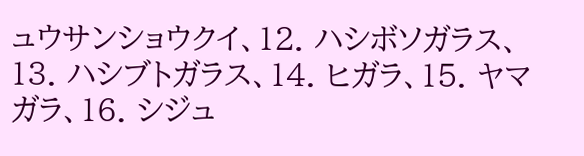ュウサンショウクイ、12. ハシボソガラス、13. ハシブトガラス、14. ヒガラ、15. ヤマガラ、16. シジュ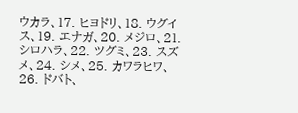ウカラ、17. ヒヨドリ、18. ウグイス、19. エナガ、20. メジロ、21. シロハラ、22. ツグミ、23. スズメ、24. シメ、25. カワラヒワ、26. ドバト、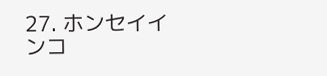27. ホンセイインコ